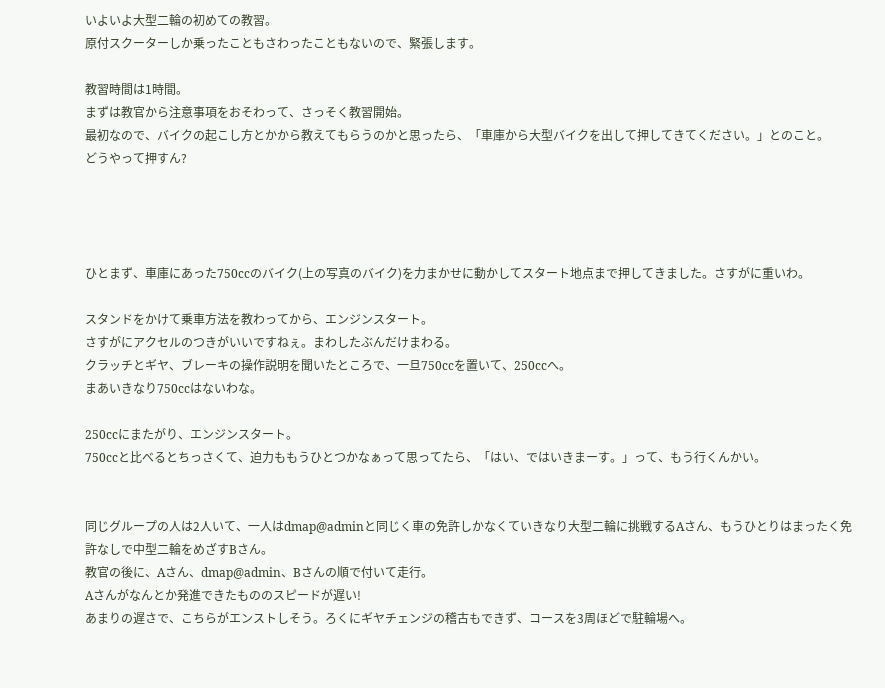いよいよ大型二輪の初めての教習。
原付スクーターしか乗ったこともさわったこともないので、緊張します。

教習時間は1時間。
まずは教官から注意事項をおそわって、さっそく教習開始。
最初なので、バイクの起こし方とかから教えてもらうのかと思ったら、「車庫から大型バイクを出して押してきてください。」とのこと。
どうやって押すん?




ひとまず、車庫にあった750ccのバイク(上の写真のバイク)を力まかせに動かしてスタート地点まで押してきました。さすがに重いわ。

スタンドをかけて乗車方法を教わってから、エンジンスタート。
さすがにアクセルのつきがいいですねぇ。まわしたぶんだけまわる。
クラッチとギヤ、ブレーキの操作説明を聞いたところで、一旦750ccを置いて、250ccへ。
まあいきなり750ccはないわな。

250ccにまたがり、エンジンスタート。
750ccと比べるとちっさくて、迫力ももうひとつかなぁって思ってたら、「はい、ではいきまーす。」って、もう行くんかい。


同じグループの人は2人いて、一人はdmap@adminと同じく車の免許しかなくていきなり大型二輪に挑戦するAさん、もうひとりはまったく免許なしで中型二輪をめざすBさん。
教官の後に、Aさん、dmap@admin、Bさんの順で付いて走行。
Aさんがなんとか発進できたもののスピードが遅い!
あまりの遅さで、こちらがエンストしそう。ろくにギヤチェンジの稽古もできず、コースを3周ほどで駐輪場へ。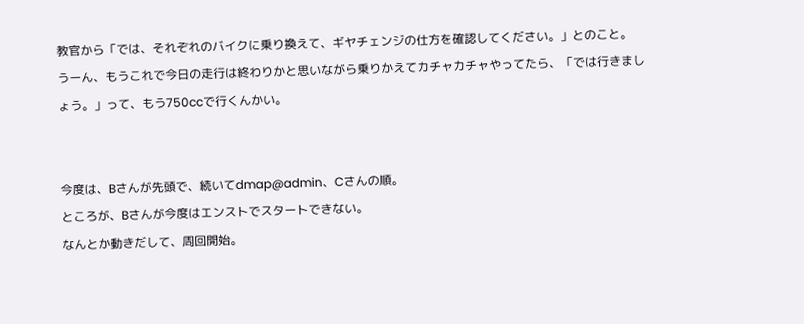教官から「では、それぞれのバイクに乗り換えて、ギヤチェンジの仕方を確認してください。」とのこと。
うーん、もうこれで今日の走行は終わりかと思いながら乗りかえてカチャカチャやってたら、「では行きましょう。」って、もう750ccで行くんかい。


今度は、Bさんが先頭で、続いてdmap@admin、Cさんの順。
ところが、Bさんが今度はエンストでスタートできない。
なんとか動きだして、周回開始。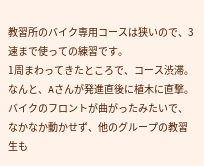教習所のバイク専用コースは狭いので、3速まで使っての練習です。
1周まわってきたところで、コース渋滞。
なんと、Aさんが発進直後に植木に直撃。バイクのフロントが曲がったみたいで、なかなか動かせず、他のグループの教習生も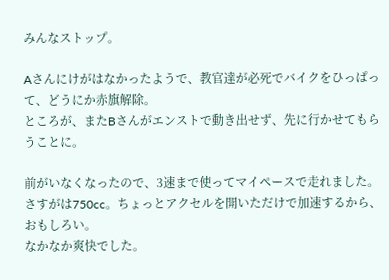みんなストップ。

Aさんにけがはなかったようで、教官達が必死でバイクをひっぱって、どうにか赤旗解除。
ところが、またBさんがエンストで動き出せず、先に行かせてもらうことに。

前がいなくなったので、3速まで使ってマイペースで走れました。
さすがは750cc。ちょっとアクセルを開いただけで加速するから、おもしろい。
なかなか爽快でした。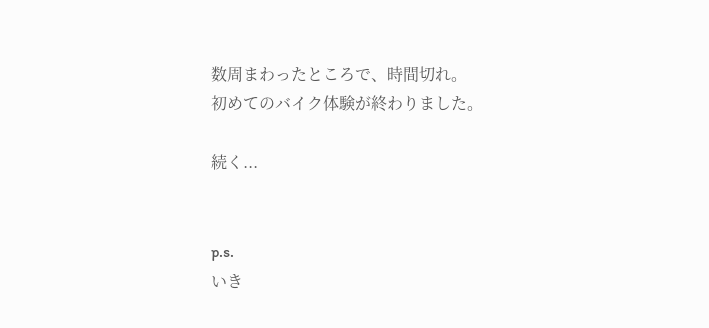数周まわったところで、時間切れ。
初めてのバイク体験が終わりました。

続く...


p.s.
いき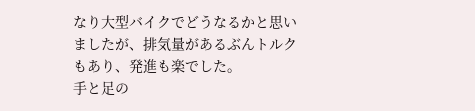なり大型バイクでどうなるかと思いましたが、排気量があるぶんトルクもあり、発進も楽でした。
手と足の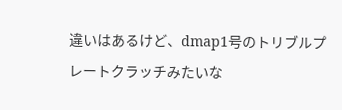違いはあるけど、dmap1号のトリブルプレートクラッチみたいな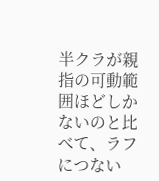半クラが親指の可動範囲ほどしかないのと比べて、ラフにつない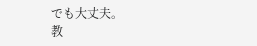でも大丈夫。
教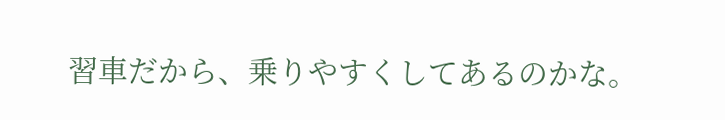習車だから、乗りやすくしてあるのかな。